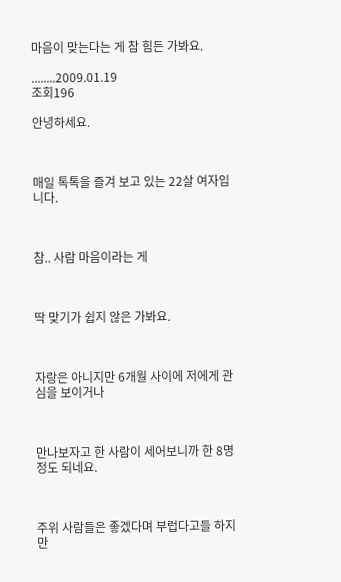마음이 맞는다는 게 참 힘든 가봐요.

........2009.01.19
조회196

안녕하세요.



매일 톡톡을 즐겨 보고 있는 22살 여자입니다.



참.. 사람 마음이라는 게



딱 맞기가 쉽지 않은 가봐요.



자랑은 아니지만 6개월 사이에 저에게 관심을 보이거나



만나보자고 한 사람이 세어보니까 한 8명 정도 되네요.



주위 사람들은 좋겠다며 부럽다고들 하지만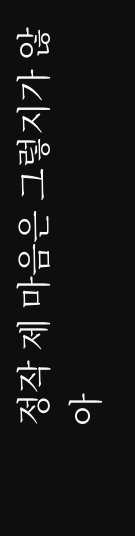정작 제 마음은 그렇지가 않아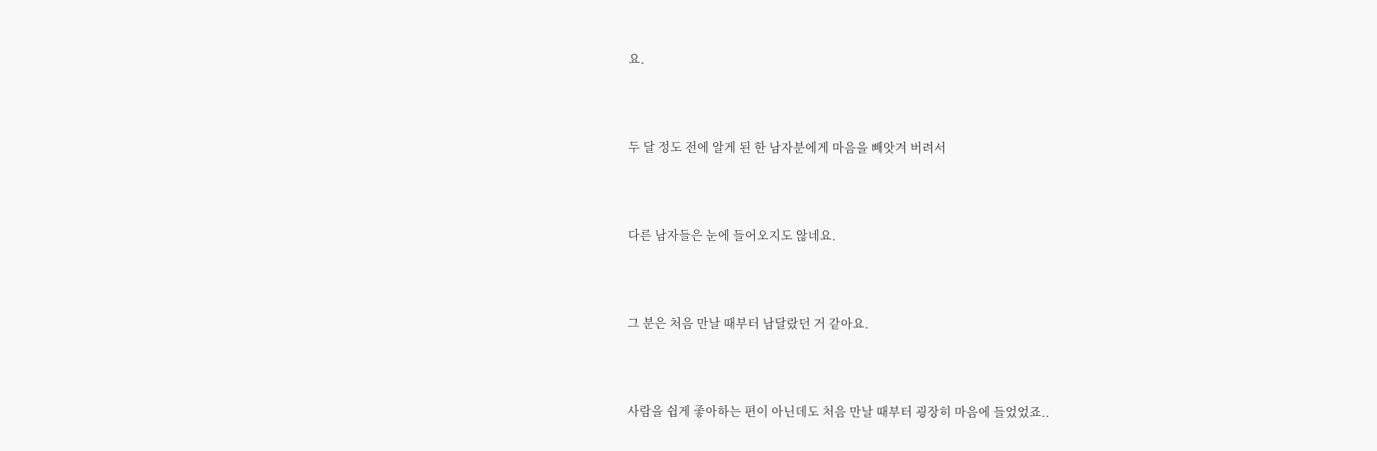요.



두 달 정도 전에 알게 된 한 남자분에게 마음을 빼앗겨 버려서



다른 남자들은 눈에 들어오지도 않네요.



그 분은 처음 만날 때부터 남달랐던 거 같아요.



사람을 쉽게 좋아하는 편이 아닌데도 처음 만날 때부터 굉장히 마음에 들었었죠..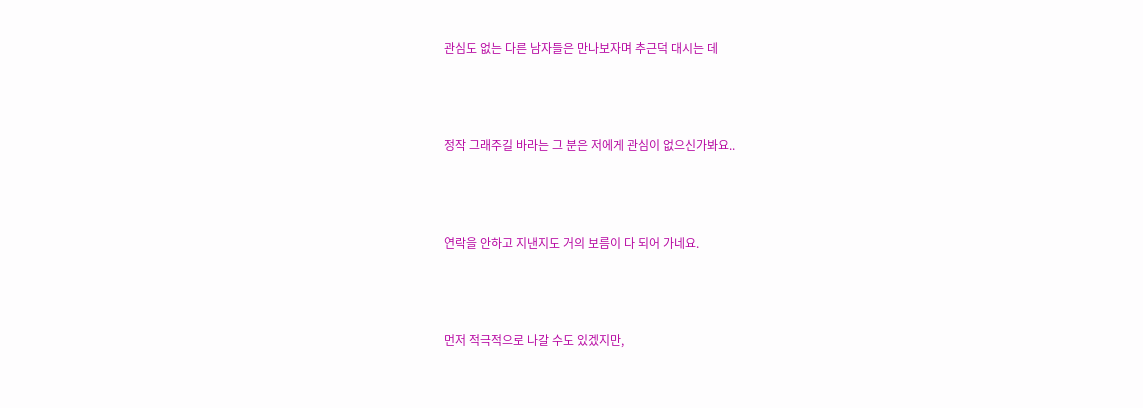관심도 없는 다른 남자들은 만나보자며 추근덕 대시는 데



정작 그래주길 바라는 그 분은 저에게 관심이 없으신가봐요..



연락을 안하고 지낸지도 거의 보름이 다 되어 가네요.



먼저 적극적으로 나갈 수도 있겠지만,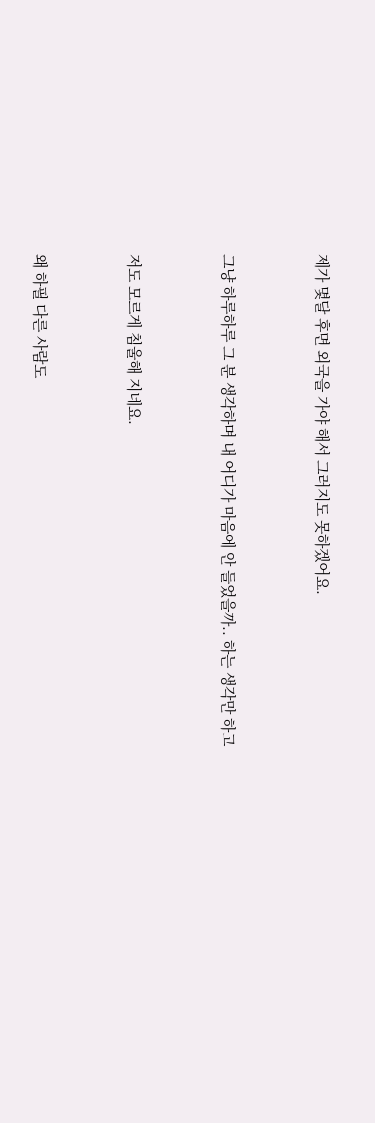제가 몇달 후면 외국을 가야 해서 그러지도 못하겠어요.



그냥 하루하루 그 분 생각하며 내 어디가 마음에 안 들었을까.. 하는 생각만 하고



저도 모르게 침울해 지네요.



왜 하필 다른 사람도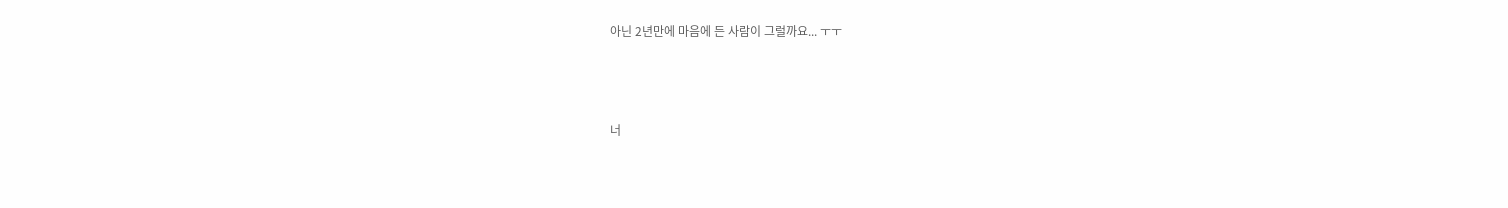아닌 2년만에 마음에 든 사람이 그럴까요... ㅜㅜ



너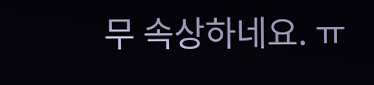무 속상하네요. ㅠ